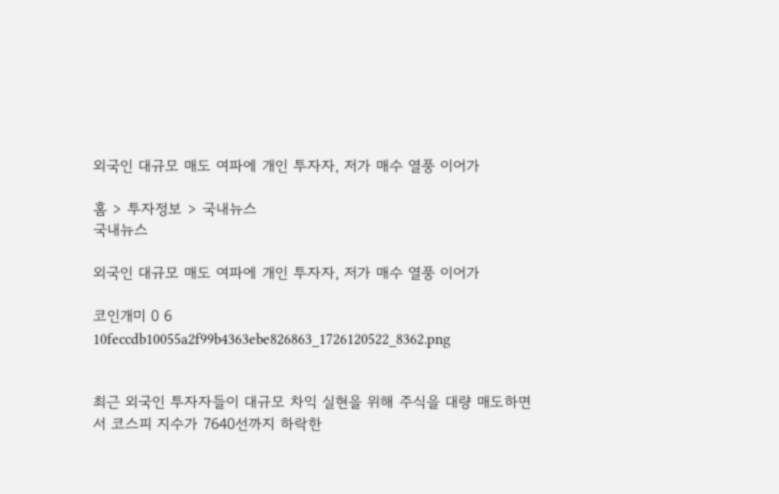외국인 대규모 매도 여파에 개인 투자자, 저가 매수 열풍 이어가

홈 > 투자정보 > 국내뉴스
국내뉴스

외국인 대규모 매도 여파에 개인 투자자, 저가 매수 열풍 이어가

코인개미 0 6
10feccdb10055a2f99b4363ebe826863_1726120522_8362.png


최근 외국인 투자자들이 대규모 차익 실현을 위해 주식을 대량 매도하면서 코스피 지수가 7640선까지 하락한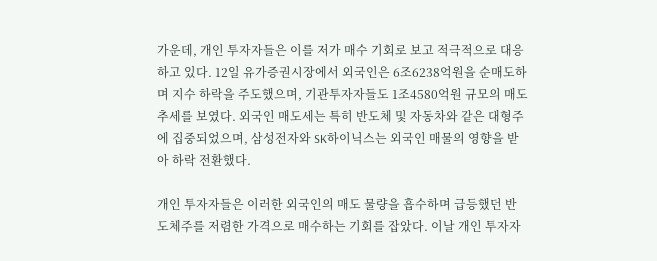가운데, 개인 투자자들은 이를 저가 매수 기회로 보고 적극적으로 대응하고 있다. 12일 유가증권시장에서 외국인은 6조6238억원을 순매도하며 지수 하락을 주도했으며, 기관투자자들도 1조4580억원 규모의 매도 추세를 보였다. 외국인 매도세는 특히 반도체 및 자동차와 같은 대형주에 집중되었으며, 삼성전자와 SK하이닉스는 외국인 매물의 영향을 받아 하락 전환했다.

개인 투자자들은 이러한 외국인의 매도 물량을 흡수하며 급등했던 반도체주를 저렴한 가격으로 매수하는 기회를 잡았다. 이날 개인 투자자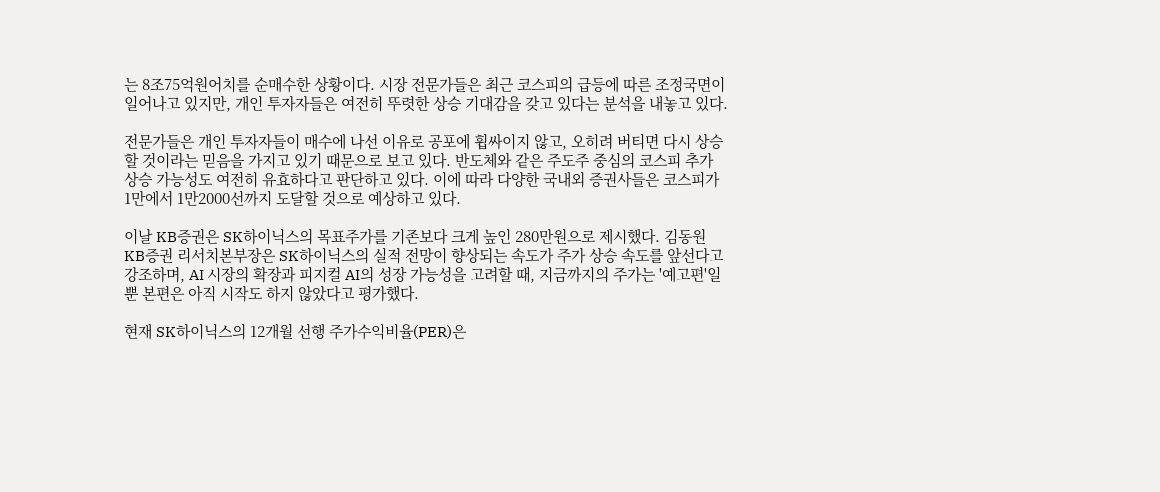는 8조75억원어치를 순매수한 상황이다. 시장 전문가들은 최근 코스피의 급등에 따른 조정국면이 일어나고 있지만, 개인 투자자들은 여전히 뚜렷한 상승 기대감을 갖고 있다는 분석을 내놓고 있다.

전문가들은 개인 투자자들이 매수에 나선 이유로 공포에 휩싸이지 않고, 오히려 버티면 다시 상승할 것이라는 믿음을 가지고 있기 때문으로 보고 있다. 반도체와 같은 주도주 중심의 코스피 추가 상승 가능성도 여전히 유효하다고 판단하고 있다. 이에 따라 다양한 국내외 증권사들은 코스피가 1만에서 1만2000선까지 도달할 것으로 예상하고 있다.

이날 KB증권은 SK하이닉스의 목표주가를 기존보다 크게 높인 280만원으로 제시했다. 김동원 KB증권 리서치본부장은 SK하이닉스의 실적 전망이 향상되는 속도가 주가 상승 속도를 앞선다고 강조하며, AI 시장의 확장과 피지컬 AI의 성장 가능성을 고려할 때, 지금까지의 주가는 '예고편'일 뿐 본편은 아직 시작도 하지 않았다고 평가했다.

현재 SK하이닉스의 12개월 선행 주가수익비율(PER)은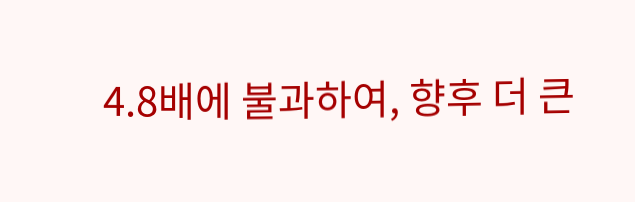4.8배에 불과하여, 향후 더 큰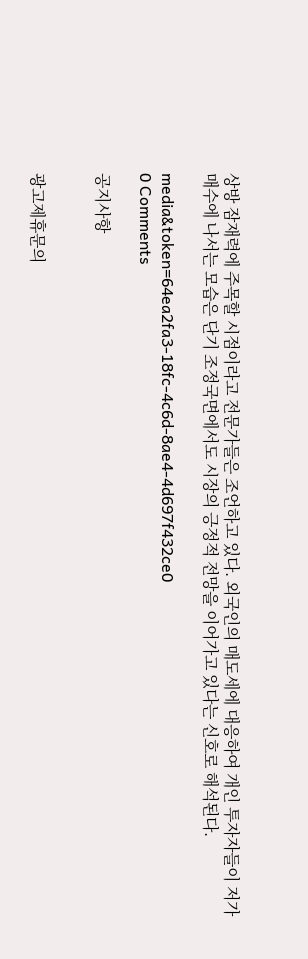상방 잠재력에 주목할 시점이라고 전문가들은 조언하고 있다. 외국인의 매도세에 대응하여 개인 투자자들이 저가 매수에 나서는 모습은 단기 조정국면에서도 시장의 긍정적 전망을 이어가고 있다는 신호로 해석된다.

media&token=64ea2fa3-18fc-4c6d-8ae4-4d697f432ce0
0 Comments

공지사항


광고제휴문의